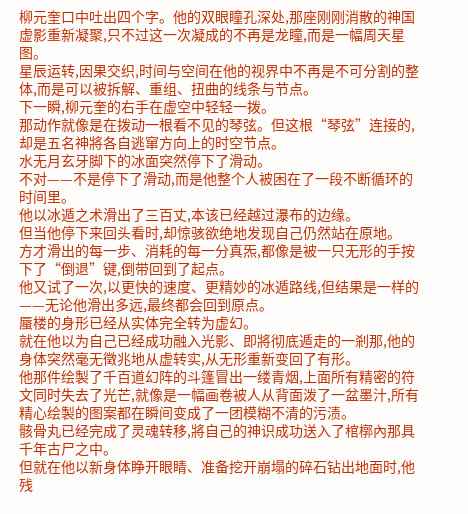柳元奎口中吐出四个字。他的双眼瞳孔深处,那座刚刚消散的神国虚影重新凝聚,只不过这一次凝成的不再是龙瞳,而是一幅周天星图。
星辰运转,因果交织,时间与空间在他的视界中不再是不可分割的整体,而是可以被拆解、重组、扭曲的线条与节点。
下一瞬,柳元奎的右手在虚空中轻轻一拨。
那动作就像是在拨动一根看不见的琴弦。但这根“琴弦”连接的,却是五名神將各自逃窜方向上的时空节点。
水无月玄牙脚下的冰面突然停下了滑动。
不对——不是停下了滑动,而是他整个人被困在了一段不断循环的时间里。
他以冰遁之术滑出了三百丈,本该已经越过瀑布的边缘。
但当他停下来回头看时,却惊骇欲绝地发现自己仍然站在原地。
方才滑出的每一步、消耗的每一分真炁,都像是被一只无形的手按下了“倒退”键,倒带回到了起点。
他又试了一次,以更快的速度、更精妙的冰遁路线,但结果是一样的——无论他滑出多远,最终都会回到原点。
蜃楼的身形已经从实体完全转为虚幻。
就在他以为自己已经成功融入光影、即將彻底遁走的一剎那,他的身体突然毫无徵兆地从虚转实,从无形重新变回了有形。
他那件绘製了千百道幻阵的斗篷冒出一缕青烟,上面所有精密的符文同时失去了光芒,就像是一幅画卷被人从背面泼了一盆墨汁,所有精心绘製的图案都在瞬间变成了一团模糊不清的污渍。
骸骨丸已经完成了灵魂转移,將自己的神识成功送入了棺槨內那具千年古尸之中。
但就在他以新身体睁开眼睛、准备挖开崩塌的碎石钻出地面时,他残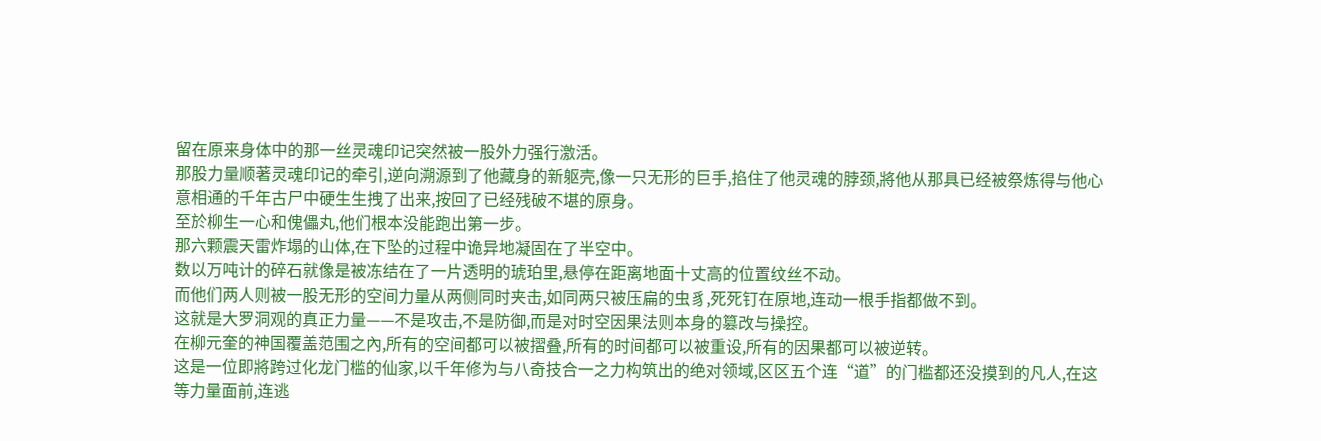留在原来身体中的那一丝灵魂印记突然被一股外力强行激活。
那股力量顺著灵魂印记的牵引,逆向溯源到了他藏身的新躯壳,像一只无形的巨手,掐住了他灵魂的脖颈,將他从那具已经被祭炼得与他心意相通的千年古尸中硬生生拽了出来,按回了已经残破不堪的原身。
至於柳生一心和傀儡丸,他们根本没能跑出第一步。
那六颗震天雷炸塌的山体,在下坠的过程中诡异地凝固在了半空中。
数以万吨计的碎石就像是被冻结在了一片透明的琥珀里,悬停在距离地面十丈高的位置纹丝不动。
而他们两人则被一股无形的空间力量从两侧同时夹击,如同两只被压扁的虫豸,死死钉在原地,连动一根手指都做不到。
这就是大罗洞观的真正力量——不是攻击,不是防御,而是对时空因果法则本身的篡改与操控。
在柳元奎的神国覆盖范围之內,所有的空间都可以被摺叠,所有的时间都可以被重设,所有的因果都可以被逆转。
这是一位即將跨过化龙门槛的仙家,以千年修为与八奇技合一之力构筑出的绝对领域,区区五个连“道”的门槛都还没摸到的凡人,在这等力量面前,连逃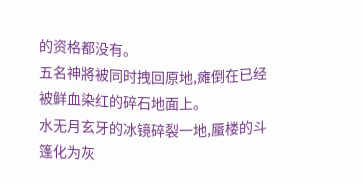的资格都没有。
五名神將被同时拽回原地,瘫倒在已经被鲜血染红的碎石地面上。
水无月玄牙的冰镜碎裂一地,蜃楼的斗篷化为灰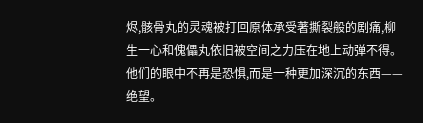烬,骸骨丸的灵魂被打回原体承受著撕裂般的剧痛,柳生一心和傀儡丸依旧被空间之力压在地上动弹不得。
他们的眼中不再是恐惧,而是一种更加深沉的东西——绝望。